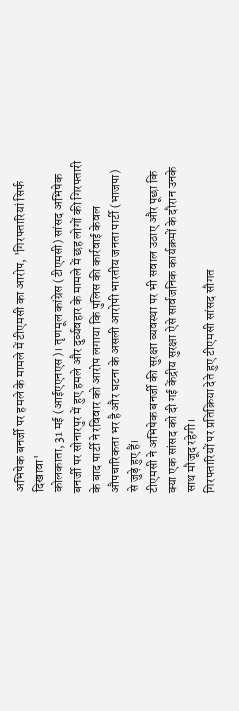अभिषेक बनर्जी पर हमले के मामले में टीएमसी का आरोप, 'गिरफ्तारियां सिर्फ दिखावा'
कोलकाता, 31 मई (आईएएनएस)। तृणमूल कांग्रेस (टीएमसी) सांसद अभिषेक बनर्जी पर सोनारपुर में हुए हमले और दुर्व्यवहार के मामले में छह लोगों की गिरफ्तारी के बाद पार्टी ने रविवार को आरोप लगाया कि पुलिस की कार्रवाई केवल औपचारिकता भर है और घटना के असली आरोपी भारतीय जनता पार्टी (भाजपा) से जुड़े हुए हैं।
टीएमसी ने अभिषेक बनर्जी की सुरक्षा व्यवस्था पर भी सवाल उठाए और पूछा कि क्या एक सांसद को दी गई केंद्रीय सुरक्षा ऐसे सार्वजनिक कार्यक्रमों के दौरान उनके साथ मौजूद रहेगी।
गिरफ्तारियों पर प्रतिक्रिया देते हुए टीएमसी सांसद सौगत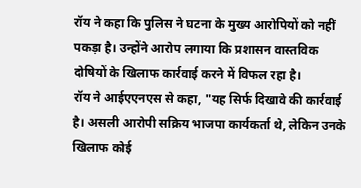रॉय ने कहा कि पुलिस ने घटना के मुख्य आरोपियों को नहीं पकड़ा है। उन्होंने आरोप लगाया कि प्रशासन वास्तविक दोषियों के खिलाफ कार्रवाई करने में विफल रहा है।
रॉय ने आईएएनएस से कहा, "यह सिर्फ दिखावे की कार्रवाई है। असली आरोपी सक्रिय भाजपा कार्यकर्ता थे, लेकिन उनके खिलाफ कोई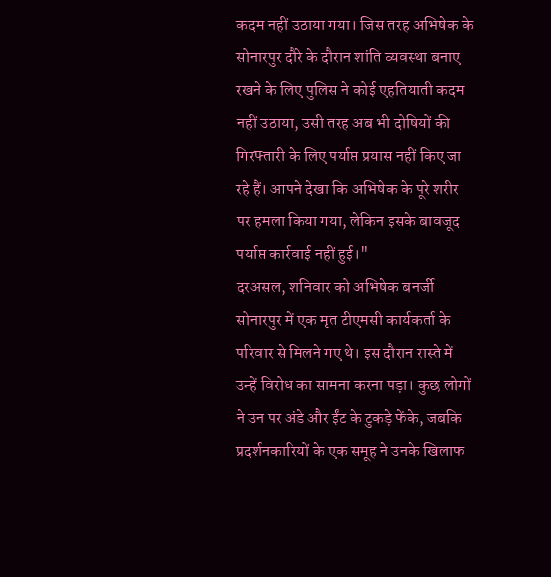कदम नहीं उठाया गया। जिस तरह अभिषेक के सोनारपुर दौरे के दौरान शांति व्यवस्था बनाए रखने के लिए पुलिस ने कोई एहतियाती कदम नहीं उठाया, उसी तरह अब भी दोषियों की गिरफ्तारी के लिए पर्याप्त प्रयास नहीं किए जा रहे हैं। आपने देखा कि अभिषेक के पूरे शरीर पर हमला किया गया, लेकिन इसके बावजूद पर्याप्त कार्रवाई नहीं हुई।"
दरअसल, शनिवार को अभिषेक बनर्जी सोनारपुर में एक मृत टीएमसी कार्यकर्ता के परिवार से मिलने गए थे। इस दौरान रास्ते में उन्हें विरोध का सामना करना पड़ा। कुछ लोगों ने उन पर अंडे और ईंट के टुकड़े फेंके, जबकि प्रदर्शनकारियों के एक समूह ने उनके खिलाफ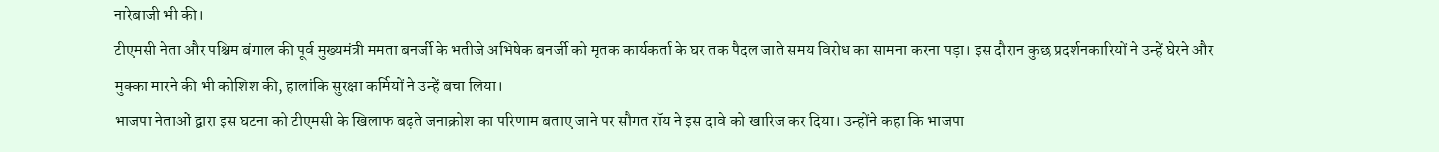नारेबाजी भी की।
टीएमसी नेता और पश्चिम बंगाल की पूर्व मुख्यमंत्री ममता बनर्जी के भतीजे अभिषेक बनर्जी को मृतक कार्यकर्ता के घर तक पैदल जाते समय विरोध का सामना करना पड़ा। इस दौरान कुछ प्रदर्शनकारियों ने उन्हें घेरने और मुक्का मारने की भी कोशिश की, हालांकि सुरक्षा कर्मियों ने उन्हें बचा लिया।
भाजपा नेताओं द्वारा इस घटना को टीएमसी के खिलाफ बढ़ते जनाक्रोश का परिणाम बताए जाने पर सौगत रॉय ने इस दावे को खारिज कर दिया। उन्होंने कहा कि भाजपा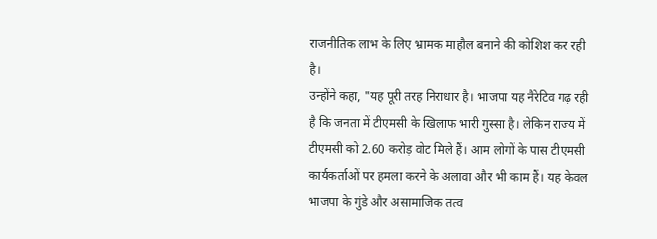राजनीतिक लाभ के लिए भ्रामक माहौल बनाने की कोशिश कर रही है।
उन्होंने कहा, "यह पूरी तरह निराधार है। भाजपा यह नैरेटिव गढ़ रही है कि जनता में टीएमसी के खिलाफ भारी गुस्सा है। लेकिन राज्य में टीएमसी को 2.60 करोड़ वोट मिले हैं। आम लोगों के पास टीएमसी कार्यकर्ताओं पर हमला करने के अलावा और भी काम हैं। यह केवल भाजपा के गुंडे और असामाजिक तत्व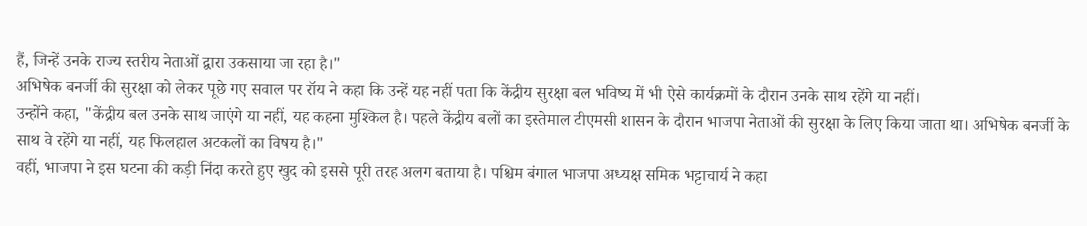हैं, जिन्हें उनके राज्य स्तरीय नेताओं द्वारा उकसाया जा रहा है।"
अभिषेक बनर्जी की सुरक्षा को लेकर पूछे गए सवाल पर रॉय ने कहा कि उन्हें यह नहीं पता कि केंद्रीय सुरक्षा बल भविष्य में भी ऐसे कार्यक्रमों के दौरान उनके साथ रहेंगे या नहीं।
उन्होंने कहा, "केंद्रीय बल उनके साथ जाएंगे या नहीं, यह कहना मुश्किल है। पहले केंद्रीय बलों का इस्तेमाल टीएमसी शासन के दौरान भाजपा नेताओं की सुरक्षा के लिए किया जाता था। अभिषेक बनर्जी के साथ वे रहेंगे या नहीं, यह फिलहाल अटकलों का विषय है।"
वहीं, भाजपा ने इस घटना की कड़ी निंदा करते हुए खुद को इससे पूरी तरह अलग बताया है। पश्चिम बंगाल भाजपा अध्यक्ष समिक भट्टाचार्य ने कहा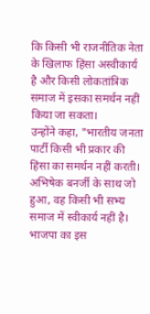कि किसी भी राजनीतिक नेता के खिलाफ हिंसा अस्वीकार्य है और किसी लोकतांत्रिक समाज में इसका समर्थन नहीं किया जा सकता।
उन्होंने कहा, "भारतीय जनता पार्टी किसी भी प्रकार की हिंसा का समर्थन नहीं करती। अभिषेक बनर्जी के साथ जो हुआ, वह किसी भी सभ्य समाज में स्वीकार्य नहीं है। भाजपा का इस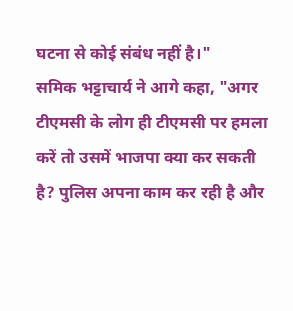घटना से कोई संबंध नहीं है।"
समिक भट्टाचार्य ने आगे कहा, "अगर टीएमसी के लोग ही टीएमसी पर हमला करें तो उसमें भाजपा क्या कर सकती है? पुलिस अपना काम कर रही है और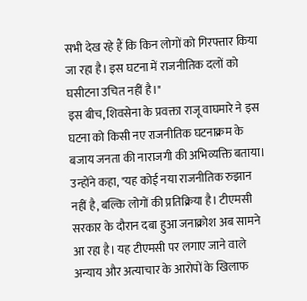सभी देख रहे हैं कि किन लोगों को गिरफ्तार किया जा रहा है। इस घटना में राजनीतिक दलों को घसीटना उचित नहीं है।"
इस बीच, शिवसेना के प्रवक्ता राजू वाघमारे ने इस घटना को किसी नए राजनीतिक घटनाक्रम के बजाय जनता की नाराजगी की अभिव्यक्ति बताया।
उन्होंने कहा, "यह कोई नया राजनीतिक रुझान नहीं है, बल्कि लोगों की प्रतिक्रिया है। टीएमसी सरकार के दौरान दबा हुआ जनाक्रोश अब सामने आ रहा है। यह टीएमसी पर लगाए जाने वाले अन्याय और अत्याचार के आरोपों के खिलाफ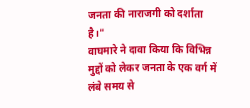जनता की नाराजगी को दर्शाता है।"
वाघमारे ने दावा किया कि विभिन्न मुद्दों को लेकर जनता के एक वर्ग में लंबे समय से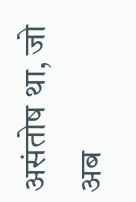असंतोष था, जो अब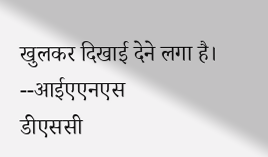खुलकर दिखाई देने लगा है।
--आईएएनएस
डीएससी